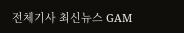전체기사 최신뉴스 GAM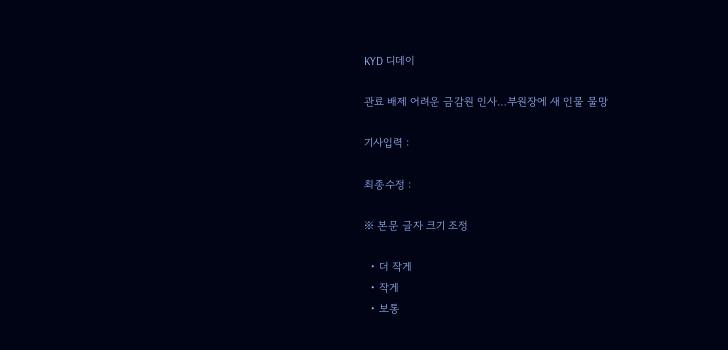KYD 디데이

관료 배제 어려운 금감원 인사…부원장에 새 인물 물망

기사입력 :

최종수정 :

※ 본문 글자 크기 조정

  • 더 작게
  • 작게
  • 보통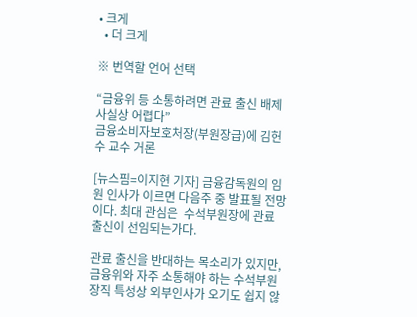• 크게
  • 더 크게

※ 번역할 언어 선택

“금융위 등 소통하려면 관료 출신 배제 사실상 어렵다”
금융소비자보호처장(부원장급)에 김헌수 교수 거론

[뉴스핌=이지현 기자] 금융감독원의 임원 인사가 이르면 다음주 중 발표될 전망이다. 최대 관심은  수석부원장에 관료 출신이 선임되는가다.

관료 출신을 반대하는 목소리가 있지만, 금융위와 자주 소통해야 하는 수석부원장직 특성상 외부인사가 오기도 쉽지 않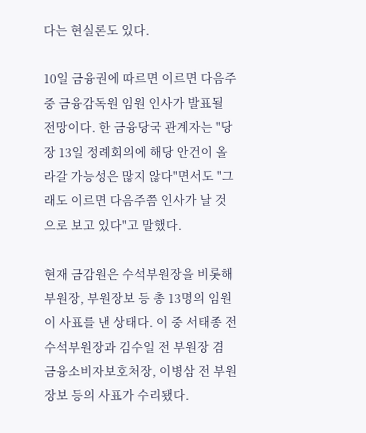다는 현실론도 있다.

10일 금융권에 따르면 이르면 다음주 중 금융감독원 임원 인사가 발표될 전망이다. 한 금융당국 관계자는 "당장 13일 정례회의에 해당 안건이 올라갈 가능성은 많지 않다"면서도 "그래도 이르면 다음주쯤 인사가 날 것으로 보고 있다"고 말했다.

현재 금감원은 수석부원장을 비롯해 부원장, 부원장보 등 총 13명의 임원이 사표를 낸 상태다. 이 중 서태종 전 수석부원장과 김수일 전 부원장 겸 금융소비자보호처장, 이병삼 전 부원장보 등의 사표가 수리됐다.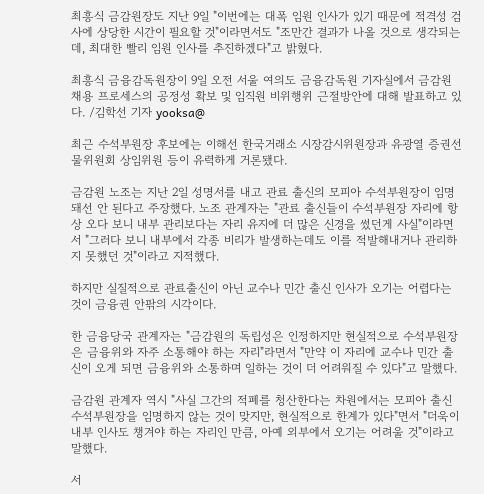최흥식 금감원장도 지난 9일 "이번에는 대폭 임원 인사가 있기 때문에 적격성 검사에 상당한 시간이 필요할 것"이라면서도 "조만간 결과가 나올 것으로 생각되는데, 최대한 빨리 임원 인사를 추진하겠다"고 밝혔다.

최흥식 금융감독원장이 9일 오전 서울 여의도 금융감독원 기자실에서 금감원 채용 프로세스의 공정성 확보 및 임직원 비위행위 근절방안에 대해 발표하고 있다. /김학선 기자 yooksa@

최근 수석부원장 후보에는 이해선 한국거래소 시장감시위원장과 유광열 증권선물위원회 상임위원 등이 유력하게 거론됐다.

금감원 노조는 지난 2일 성명서를 내고 관료 출신의 모피아 수석부원장이 임명돼선 안 된다고 주장했다. 노조 관계자는 "관료 출신들이 수석부원장 자리에 항상 오다 보니 내부 관리보다는 자리 유지에 더 많은 신경을 썼던게 사실"이라면서 "그러다 보니 내부에서 각종 비리가 발생하는데도 이를 적발해내거나 관리하지 못했던 것"이라고 지적했다.

하지만 실질적으로 관료출신이 아닌 교수나 민간 출신 인사가 오기는 어렵다는 것이 금융권 안팎의 시각이다.

한 금융당국 관계자는 "금감원의 독립성은 인정하지만 현실적으로 수석부원장은 금융위와 자주 소통해야 하는 자리"라면서 "만약 이 자리에 교수나 민간 출신이 오게 되면 금융위와 소통하며 일하는 것이 더 어려워질 수 있다"고 말했다.

금감원 관계자 역시 "사실 그간의 적폐를 청산한다는 차원에서는 모피아 출신 수석부원장을 임명하지 않는 것이 맞지만, 현실적으로 한계가 있다"면서 "더욱이 내부 인사도 챙겨야 하는 자리인 만큼, 아예 외부에서 오기는 어려울 것"이라고 말했다.

서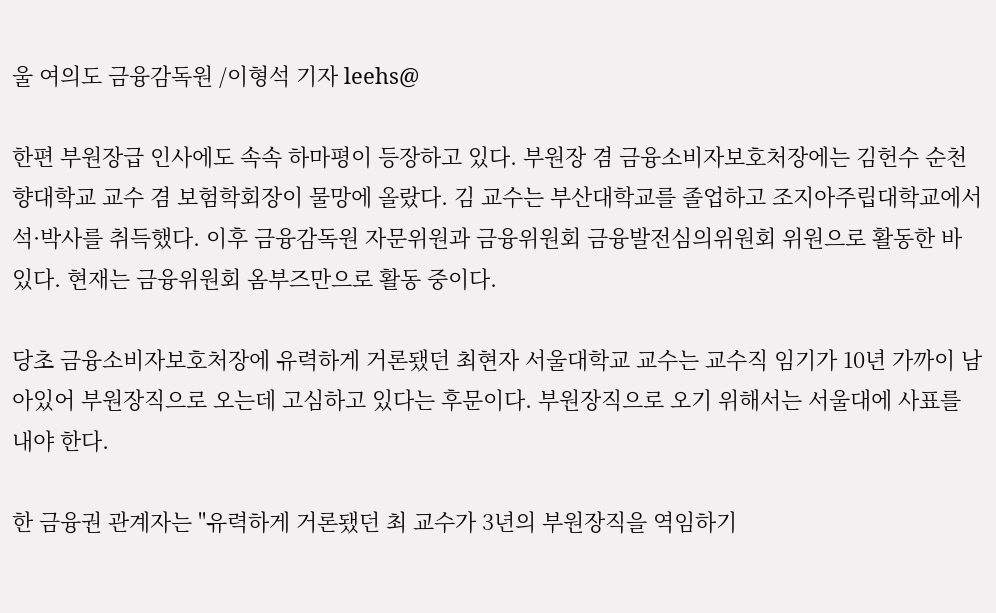울 여의도 금융감독원 /이형석 기자 leehs@

한편 부원장급 인사에도 속속 하마평이 등장하고 있다. 부원장 겸 금융소비자보호처장에는 김헌수 순천향대학교 교수 겸 보험학회장이 물망에 올랐다. 김 교수는 부산대학교를 졸업하고 조지아주립대학교에서 석·박사를 취득했다. 이후 금융감독원 자문위원과 금융위원회 금융발전심의위원회 위원으로 활동한 바 있다. 현재는 금융위원회 옴부즈만으로 활동 중이다.

당초 금융소비자보호처장에 유력하게 거론됐던 최현자 서울대학교 교수는 교수직 임기가 10년 가까이 남아있어 부원장직으로 오는데 고심하고 있다는 후문이다. 부원장직으로 오기 위해서는 서울대에 사표를 내야 한다.

한 금융권 관계자는 "유력하게 거론됐던 최 교수가 3년의 부원장직을 역임하기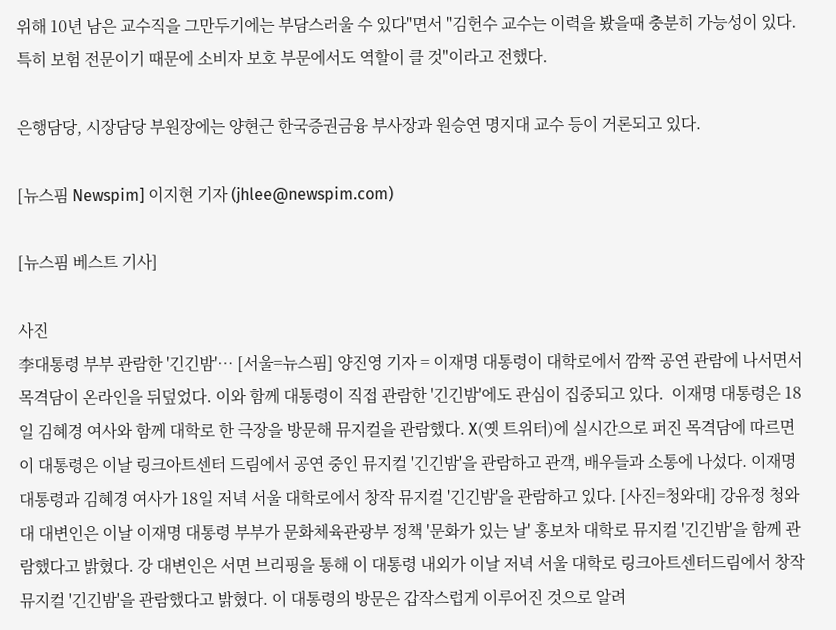위해 10년 남은 교수직을 그만두기에는 부담스러울 수 있다"면서 "김헌수 교수는 이력을 봤을때 충분히 가능성이 있다. 특히 보험 전문이기 때문에 소비자 보호 부문에서도 역할이 클 것"이라고 전했다.

은행담당, 시장담당 부원장에는 양현근 한국증권금융 부사장과 원승연 명지대 교수 등이 거론되고 있다.

[뉴스핌 Newspim] 이지현 기자 (jhlee@newspim.com)

[뉴스핌 베스트 기사]

사진
李대통령 부부 관람한 '긴긴밤'… [서울=뉴스핌] 양진영 기자 = 이재명 대통령이 대학로에서 깜짝 공연 관람에 나서면서 목격담이 온라인을 뒤덮었다. 이와 함께 대통령이 직접 관람한 '긴긴밤'에도 관심이 집중되고 있다.  이재명 대통령은 18일 김혜경 여사와 함께 대학로 한 극장을 방문해 뮤지컬을 관람했다. X(옛 트위터)에 실시간으로 퍼진 목격담에 따르면 이 대통령은 이날 링크아트센터 드림에서 공연 중인 뮤지컬 '긴긴밤'을 관람하고 관객, 배우들과 소통에 나섰다. 이재명 대통령과 김혜경 여사가 18일 저녁 서울 대학로에서 창작 뮤지컬 '긴긴밤'을 관람하고 있다. [사진=청와대] 강유정 청와대 대변인은 이날 이재명 대통령 부부가 문화체육관광부 정책 '문화가 있는 날' 홍보차 대학로 뮤지컬 '긴긴밤'을 함께 관람했다고 밝혔다. 강 대변인은 서면 브리핑을 통해 이 대통령 내외가 이날 저녁 서울 대학로 링크아트센터드림에서 창작뮤지컬 '긴긴밤'을 관람했다고 밝혔다. 이 대통령의 방문은 갑작스럽게 이루어진 것으로 알려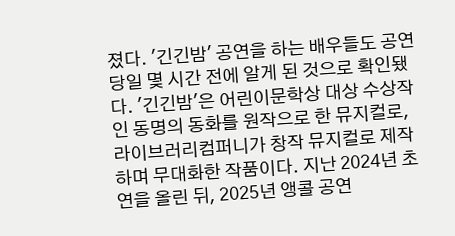졌다. '긴긴밤' 공연을 하는 배우들도 공연 당일 몇 시간 전에 알게 된 것으로 확인됐다. '긴긴밤'은 어린이문학상 대상 수상작인 동명의 동화를 원작으로 한 뮤지컬로, 라이브러리컴퍼니가 창작 뮤지컬로 제작하며 무대화한 작품이다. 지난 2024년 초연을 올린 뒤, 2025년 앵콜 공연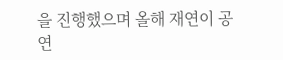을 진행했으며 올해 재연이 공연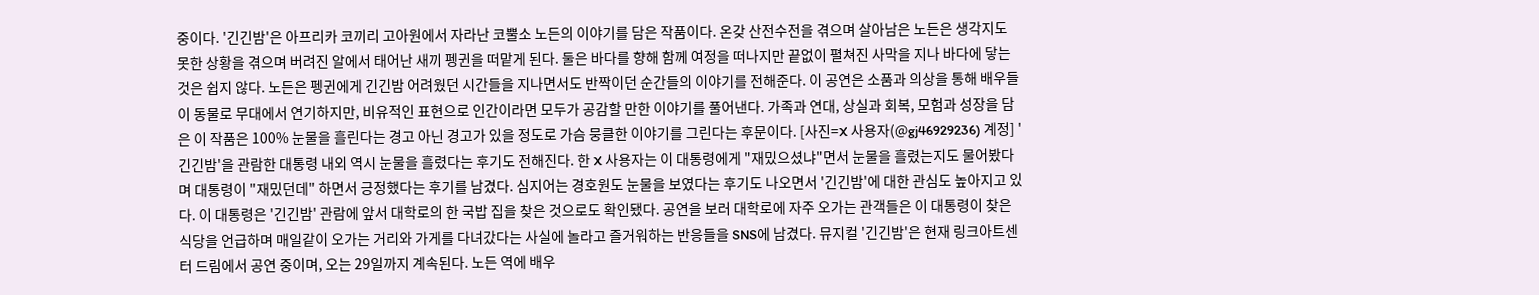중이다. '긴긴밤'은 아프리카 코끼리 고아원에서 자라난 코뿔소 노든의 이야기를 담은 작품이다. 온갖 산전수전을 겪으며 살아남은 노든은 생각지도 못한 상황을 겪으며 버려진 알에서 태어난 새끼 펭귄을 떠맡게 된다. 둘은 바다를 향해 함께 여정을 떠나지만 끝없이 펼쳐진 사막을 지나 바다에 닿는 것은 쉽지 않다. 노든은 펭귄에게 긴긴밤 어려웠던 시간들을 지나면서도 반짝이던 순간들의 이야기를 전해준다. 이 공연은 소품과 의상을 통해 배우들이 동물로 무대에서 연기하지만, 비유적인 표현으로 인간이라면 모두가 공감할 만한 이야기를 풀어낸다. 가족과 연대, 상실과 회복, 모험과 성장을 담은 이 작품은 100% 눈물을 흘린다는 경고 아닌 경고가 있을 정도로 가슴 뭉클한 이야기를 그린다는 후문이다. [사진=X 사용자(@gj46929236) 계정] '긴긴밤'을 관람한 대통령 내외 역시 눈물을 흘렸다는 후기도 전해진다. 한 X 사용자는 이 대통령에게 "재밌으셨냐"면서 눈물을 흘렸는지도 물어봤다며 대통령이 "재밌던데" 하면서 긍정했다는 후기를 남겼다. 심지어는 경호원도 눈물을 보였다는 후기도 나오면서 '긴긴밤'에 대한 관심도 높아지고 있다. 이 대통령은 '긴긴밤' 관람에 앞서 대학로의 한 국밥 집을 찾은 것으로도 확인됐다. 공연을 보러 대학로에 자주 오가는 관객들은 이 대통령이 찾은 식당을 언급하며 매일같이 오가는 거리와 가게를 다녀갔다는 사실에 놀라고 즐거워하는 반응들을 SNS에 남겼다. 뮤지컬 '긴긴밤'은 현재 링크아트센터 드림에서 공연 중이며, 오는 29일까지 계속된다. 노든 역에 배우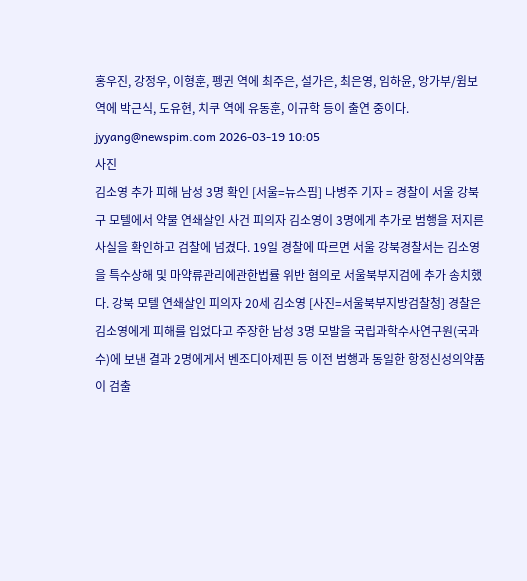홍우진, 강정우, 이형훈, 펭귄 역에 최주은, 설가은, 최은영, 임하윤, 앙가부/윔보 역에 박근식, 도유현, 치쿠 역에 유동훈, 이규학 등이 출연 중이다.  jyyang@newspim.com 2026-03-19 10:05
사진
김소영 추가 피해 남성 3명 확인 [서울=뉴스핌] 나병주 기자 = 경찰이 서울 강북구 모텔에서 약물 연쇄살인 사건 피의자 김소영이 3명에게 추가로 범행을 저지른 사실을 확인하고 검찰에 넘겼다. 19일 경찰에 따르면 서울 강북경찰서는 김소영을 특수상해 및 마약류관리에관한법률 위반 혐의로 서울북부지검에 추가 송치했다. 강북 모텔 연쇄살인 피의자 20세 김소영 [사진=서울북부지방검찰청] 경찰은 김소영에게 피해를 입었다고 주장한 남성 3명 모발을 국립과학수사연구원(국과수)에 보낸 결과 2명에게서 벤조디아제핀 등 이전 범행과 동일한 항정신성의약품이 검출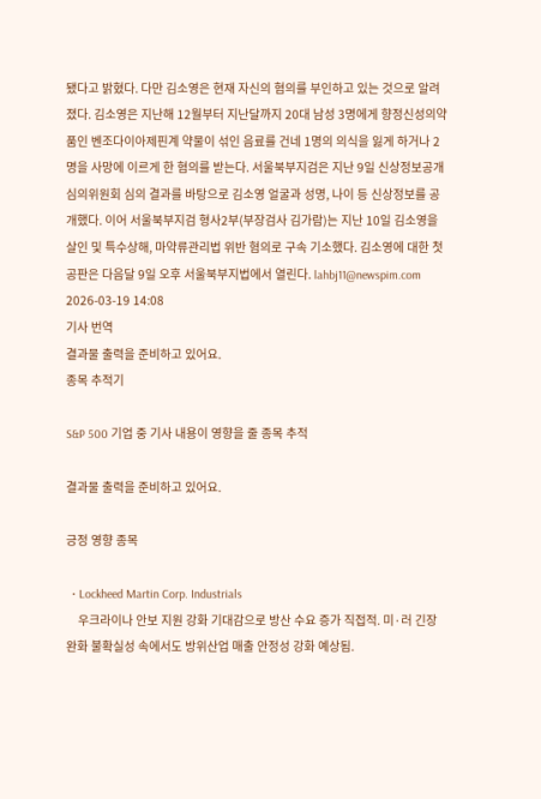됐다고 밝혔다. 다만 김소영은 현재 자신의 혐의를 부인하고 있는 것으로 알려졌다. 김소영은 지난해 12월부터 지난달까지 20대 남성 3명에게 향정신성의약품인 벤조다이아제핀계 약물이 섞인 음료를 건네 1명의 의식을 잃게 하거나 2명을 사망에 이르게 한 혐의를 받는다. 서울북부지검은 지난 9일 신상정보공개심의위원회 심의 결과를 바탕으로 김소영 얼굴과 성명, 나이 등 신상정보를 공개했다. 이어 서울북부지검 형사2부(부장검사 김가람)는 지난 10일 김소영을 살인 및 특수상해, 마약류관리법 위반 혐의로 구속 기소했다. 김소영에 대한 첫 공판은 다음달 9일 오후 서울북부지법에서 열린다. lahbj11@newspim.com 2026-03-19 14:08
기사 번역
결과물 출력을 준비하고 있어요.
종목 추적기

S&P 500 기업 중 기사 내용이 영향을 줄 종목 추적

결과물 출력을 준비하고 있어요.

긍정 영향 종목

  • Lockheed Martin Corp. Industrials
    우크라이나 안보 지원 강화 기대감으로 방산 수요 증가 직접적. 미·러 긴장 완화 불확실성 속에서도 방위산업 매출 안정성 강화 예상됨.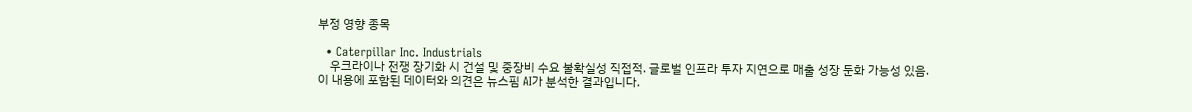부정 영향 종목

  • Caterpillar Inc. Industrials
    우크라이나 전쟁 장기화 시 건설 및 중장비 수요 불확실성 직접적. 글로벌 인프라 투자 지연으로 매출 성장 둔화 가능성 있음.
이 내용에 포함된 데이터와 의견은 뉴스핌 AI가 분석한 결과입니다.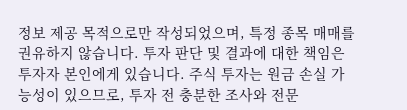정보 제공 목적으로만 작성되었으며, 특정 종목 매매를 권유하지 않습니다. 투자 판단 및 결과에 대한 책임은 투자자 본인에게 있습니다. 주식 투자는 원금 손실 가능성이 있으므로, 투자 전 충분한 조사와 전문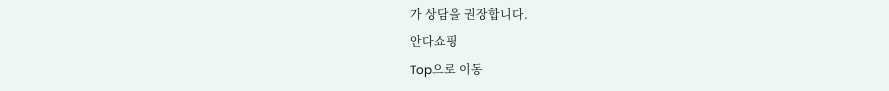가 상담을 권장합니다.
안다쇼핑
Top으로 이동